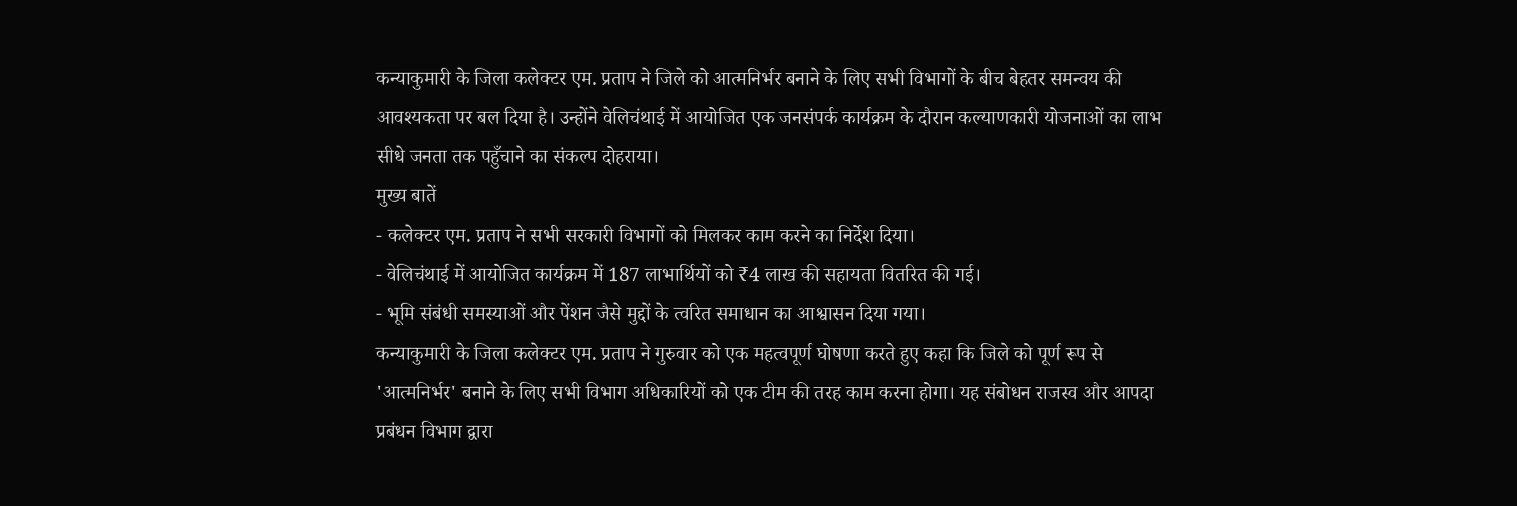कन्याकुमारी के जिला कलेक्टर एम. प्रताप ने जिले को आत्मनिर्भर बनाने के लिए सभी विभागों के बीच बेहतर समन्वय की आवश्यकता पर बल दिया है। उन्होंने वेलिचंथाई में आयोजित एक जनसंपर्क कार्यक्रम के दौरान कल्याणकारी योजनाओं का लाभ सीधे जनता तक पहुँचाने का संकल्प दोहराया।
मुख्य बातें
- कलेक्टर एम. प्रताप ने सभी सरकारी विभागों को मिलकर काम करने का निर्देश दिया।
- वेलिचंथाई में आयोजित कार्यक्रम में 187 लाभार्थियों को ₹4 लाख की सहायता वितरित की गई।
- भूमि संबंधी समस्याओं और पेंशन जैसे मुद्दों के त्वरित समाधान का आश्वासन दिया गया।
कन्याकुमारी के जिला कलेक्टर एम. प्रताप ने गुरुवार को एक महत्वपूर्ण घोषणा करते हुए कहा कि जिले को पूर्ण रूप से 'आत्मनिर्भर' बनाने के लिए सभी विभाग अधिकारियों को एक टीम की तरह काम करना होगा। यह संबोधन राजस्व और आपदा प्रबंधन विभाग द्वारा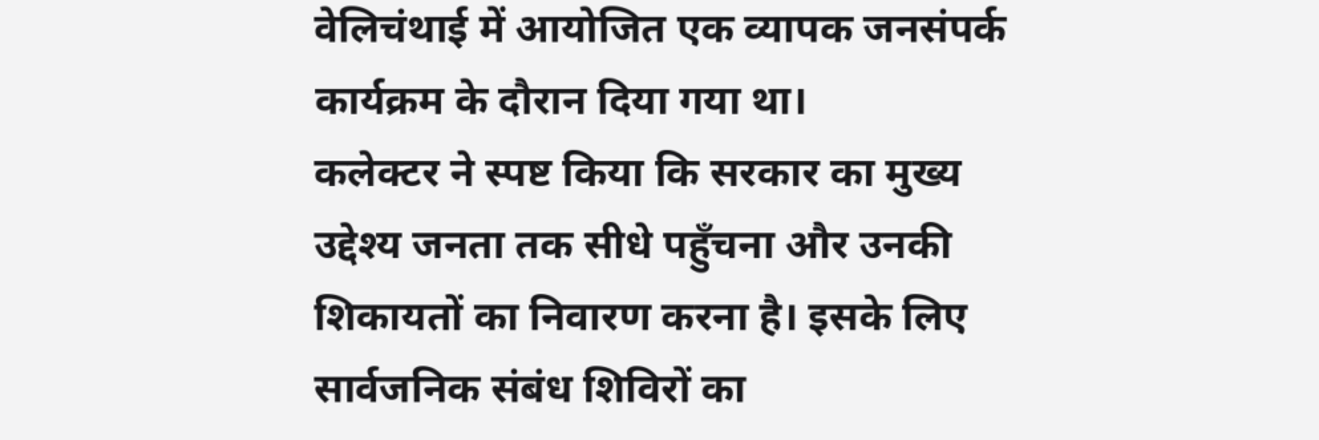वेलिचंथाई में आयोजित एक व्यापक जनसंपर्क कार्यक्रम के दौरान दिया गया था।
कलेक्टर ने स्पष्ट किया कि सरकार का मुख्य उद्देश्य जनता तक सीधे पहुँचना और उनकी शिकायतों का निवारण करना है। इसके लिए सार्वजनिक संबंध शिविरों का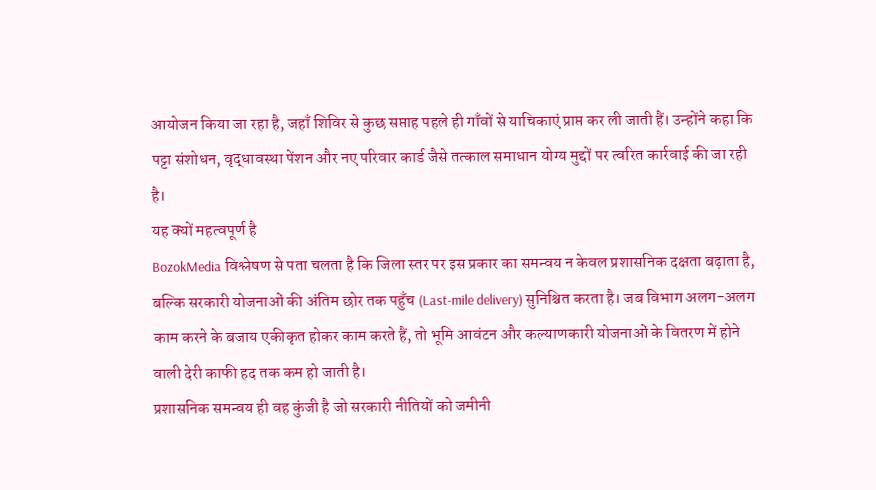आयोजन किया जा रहा है, जहाँ शिविर से कुछ सप्ताह पहले ही गाँवों से याचिकाएं प्राप्त कर ली जाती हैं। उन्होंने कहा कि पट्टा संशोधन, वृद्धावस्था पेंशन और नए परिवार कार्ड जैसे तत्काल समाधान योग्य मुद्दों पर त्वरित कार्रवाई की जा रही है।
यह क्यों महत्वपूर्ण है
BozokMedia विश्लेषण से पता चलता है कि जिला स्तर पर इस प्रकार का समन्वय न केवल प्रशासनिक दक्षता बढ़ाता है, बल्कि सरकारी योजनाओं की अंतिम छोर तक पहुँच (Last-mile delivery) सुनिश्चित करता है। जब विभाग अलग-अलग काम करने के बजाय एकीकृत होकर काम करते हैं, तो भूमि आवंटन और कल्याणकारी योजनाओं के वितरण में होने वाली देरी काफी हद तक कम हो जाती है।
प्रशासनिक समन्वय ही वह कुंजी है जो सरकारी नीतियों को जमीनी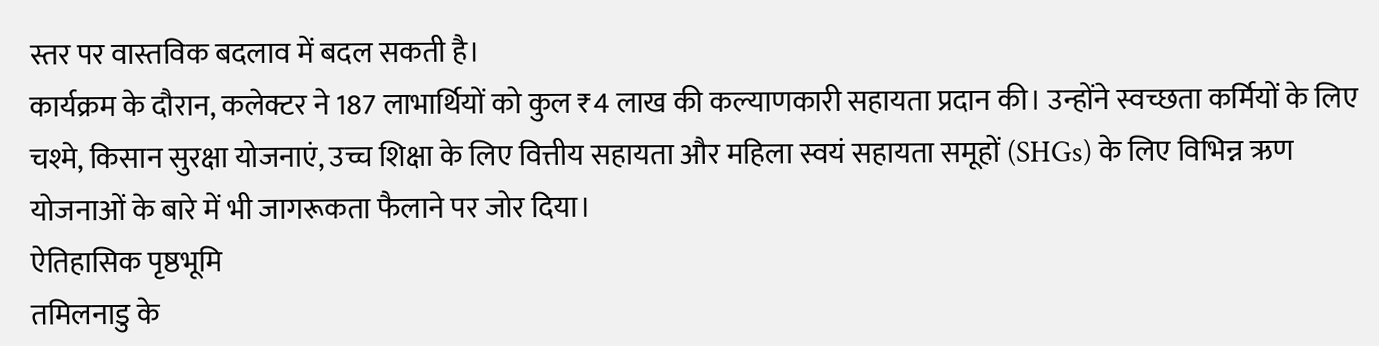स्तर पर वास्तविक बदलाव में बदल सकती है।
कार्यक्रम के दौरान, कलेक्टर ने 187 लाभार्थियों को कुल ₹4 लाख की कल्याणकारी सहायता प्रदान की। उन्होंने स्वच्छता कर्मियों के लिए चश्मे, किसान सुरक्षा योजनाएं, उच्च शिक्षा के लिए वित्तीय सहायता और महिला स्वयं सहायता समूहों (SHGs) के लिए विभिन्न ऋण योजनाओं के बारे में भी जागरूकता फैलाने पर जोर दिया।
ऐतिहासिक पृष्ठभूमि
तमिलनाडु के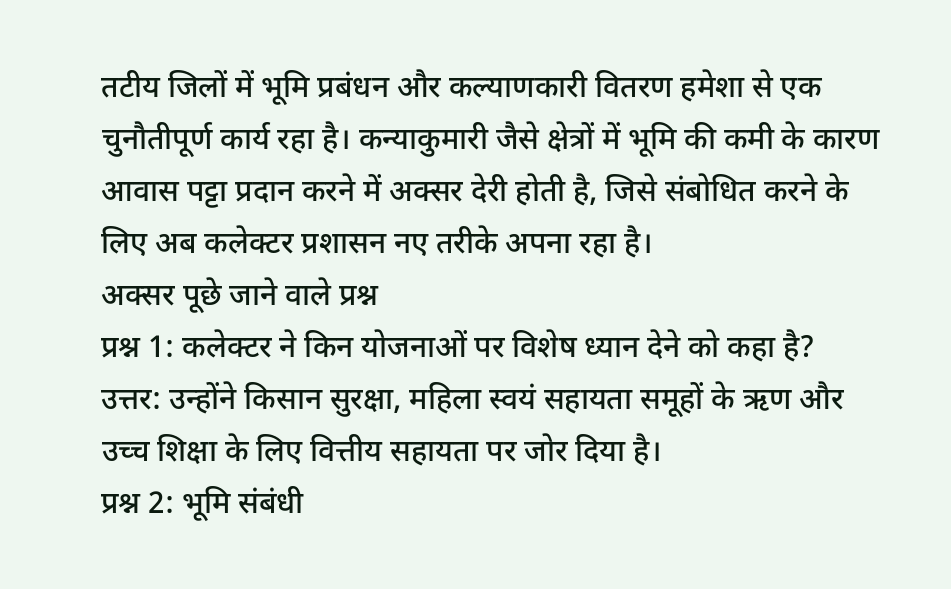तटीय जिलों में भूमि प्रबंधन और कल्याणकारी वितरण हमेशा से एक चुनौतीपूर्ण कार्य रहा है। कन्याकुमारी जैसे क्षेत्रों में भूमि की कमी के कारण आवास पट्टा प्रदान करने में अक्सर देरी होती है, जिसे संबोधित करने के लिए अब कलेक्टर प्रशासन नए तरीके अपना रहा है।
अक्सर पूछे जाने वाले प्रश्न
प्रश्न 1: कलेक्टर ने किन योजनाओं पर विशेष ध्यान देने को कहा है?
उत्तर: उन्होंने किसान सुरक्षा, महिला स्वयं सहायता समूहों के ऋण और उच्च शिक्षा के लिए वित्तीय सहायता पर जोर दिया है।
प्रश्न 2: भूमि संबंधी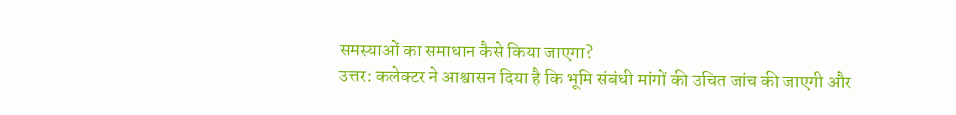समस्याओं का समाधान कैसे किया जाएगा?
उत्तर: कलेक्टर ने आश्वासन दिया है कि भूमि संबंधी मांगों की उचित जांच की जाएगी और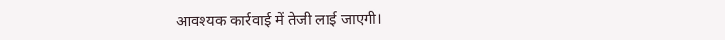आवश्यक कार्रवाई में तेजी लाई जाएगी।